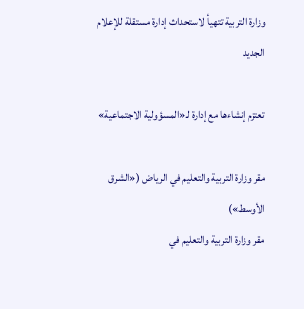وزارة التربية تتهيأ لاستحداث إدارة مستقلة للإعلام الجديد

تعتزم إنشاءها مع إدارة لـ«المسؤولية الاجتماعية»

مقر وزارة التربية والتعليم في الرياض («الشرق الأوسط»)
مقر وزارة التربية والتعليم في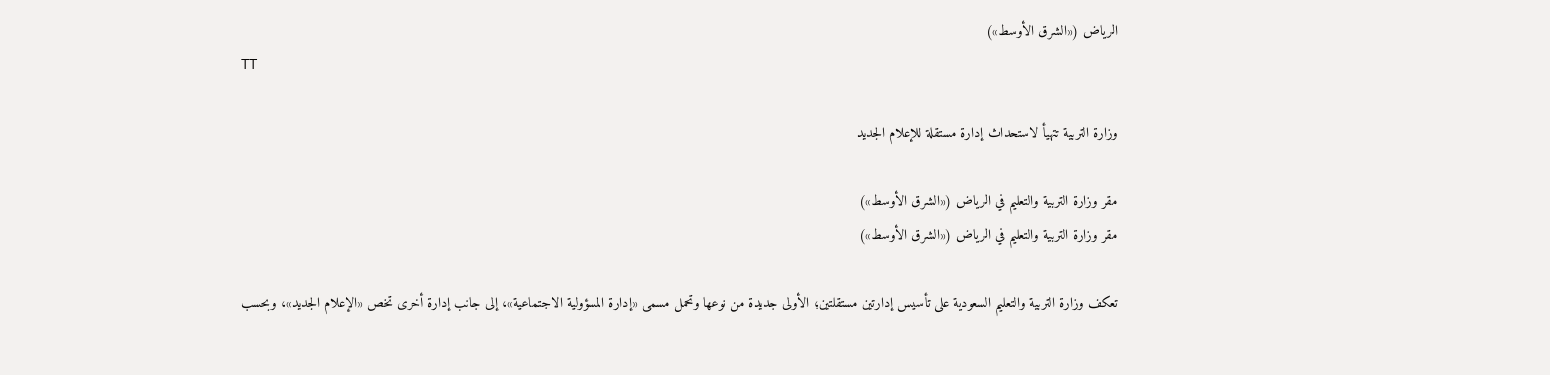الرياض («الشرق الأوسط»)
TT

وزارة التربية تتهيأ لاستحداث إدارة مستقلة للإعلام الجديد

مقر وزارة التربية والتعليم في الرياض («الشرق الأوسط»)
مقر وزارة التربية والتعليم في الرياض («الشرق الأوسط»)

تعكف وزارة التربية والتعليم السعودية على تأسيس إدارتين مستقلتين؛ الأولى جديدة من نوعها وتحمل مسمى «إدارة المسؤولية الاجتماعية»، إلى جانب إدارة أخرى تخص «الإعلام الجديد»، وبحسب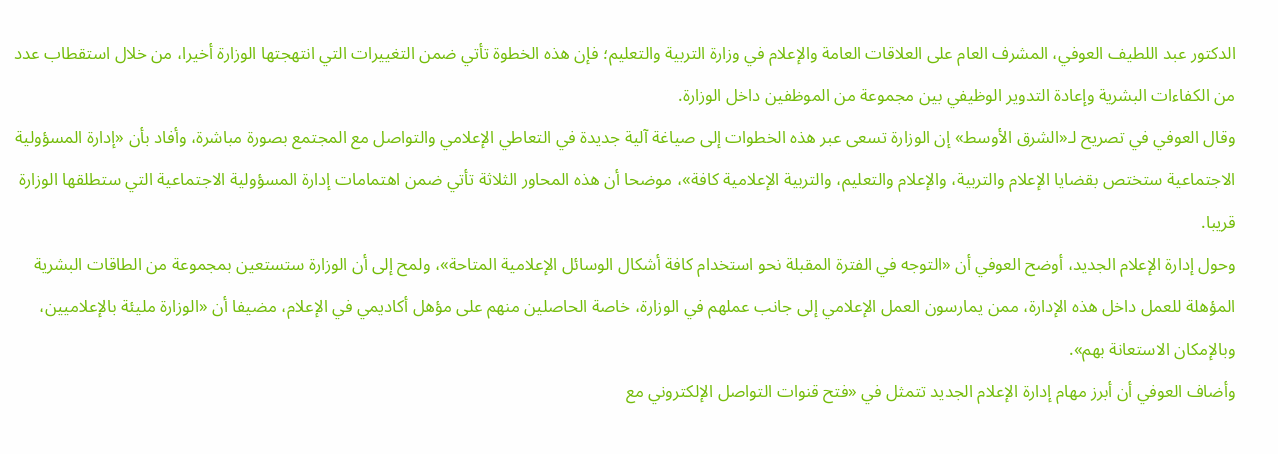الدكتور عبد اللطيف العوفي، المشرف العام على العلاقات العامة والإعلام في وزارة التربية والتعليم؛ فإن هذه الخطوة تأتي ضمن التغييرات التي انتهجتها الوزارة أخيرا، من خلال استقطاب عدد من الكفاءات البشرية وإعادة التدوير الوظيفي بين مجموعة من الموظفين داخل الوزارة.
وقال العوفي في تصريح لـ«الشرق الأوسط» إن الوزارة تسعى عبر هذه الخطوات إلى صياغة آلية جديدة في التعاطي الإعلامي والتواصل مع المجتمع بصورة مباشرة، وأفاد بأن «إدارة المسؤولية الاجتماعية ستختص بقضايا الإعلام والتربية، والإعلام والتعليم، والتربية الإعلامية كافة»، موضحا أن هذه المحاور الثلاثة تأتي ضمن اهتمامات إدارة المسؤولية الاجتماعية التي ستطلقها الوزارة قريبا.
وحول إدارة الإعلام الجديد، أوضح العوفي أن «التوجه في الفترة المقبلة نحو استخدام كافة أشكال الوسائل الإعلامية المتاحة»، ولمح إلى أن الوزارة ستستعين بمجموعة من الطاقات البشرية المؤهلة للعمل داخل هذه الإدارة، ممن يمارسون العمل الإعلامي إلى جانب عملهم في الوزارة، خاصة الحاصلين منهم على مؤهل أكاديمي في الإعلام، مضيفا أن «الوزارة مليئة بالإعلاميين، وبالإمكان الاستعانة بهم».
وأضاف العوفي أن أبرز مهام إدارة الإعلام الجديد تتمثل في «فتح قنوات التواصل الإلكتروني مع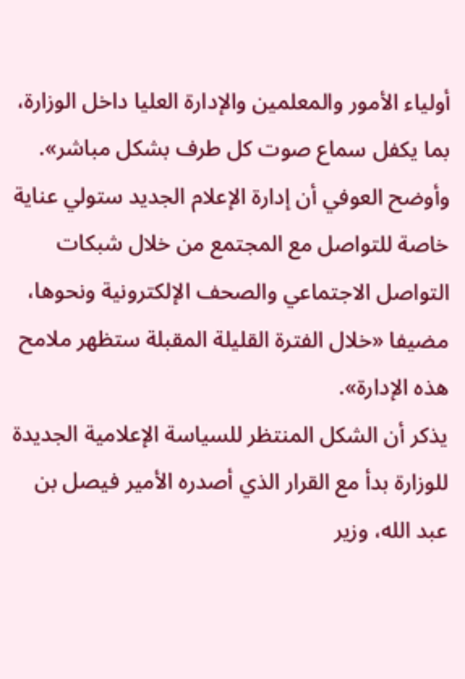أولياء الأمور والمعلمين والإدارة العليا داخل الوزارة، بما يكفل سماع صوت كل طرف بشكل مباشر».
وأوضح العوفي أن إدارة الإعلام الجديد ستولي عناية خاصة للتواصل مع المجتمع من خلال شبكات التواصل الاجتماعي والصحف الإلكترونية ونحوها، مضيفا «خلال الفترة القليلة المقبلة ستظهر ملامح هذه الإدارة».
يذكر أن الشكل المنتظر للسياسة الإعلامية الجديدة للوزارة بدأ مع القرار الذي أصدره الأمير فيصل بن عبد الله، وزير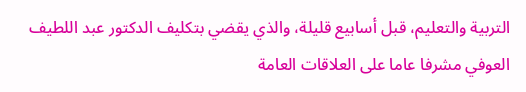التربية والتعليم، قبل أسابيع قليلة، والذي يقضي بتكليف الدكتور عبد اللطيف العوفي مشرفا عاما على العلاقات العامة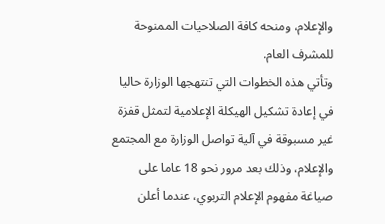والإعلام، ومنحه كافة الصلاحيات الممنوحة للمشرف العام.
وتأتي هذه الخطوات التي تنتهجها الوزارة حاليا في إعادة تشكيل الهيكلة الإعلامية لتمثل قفزة غير مسبوقة في آلية تواصل الوزارة مع المجتمع والإعلام، وذلك بعد مرور نحو 18 عاما على صياغة مفهوم الإعلام التربوي، عندما أعلن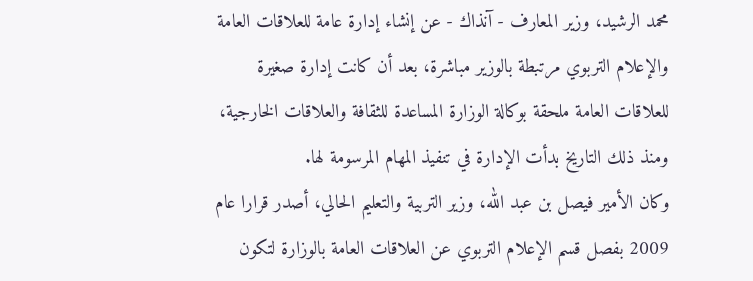محمد الرشيد، وزير المعارف - آنذاك - عن إنشاء إدارة عامة للعلاقات العامة والإعلام التربوي مرتبطة بالوزير مباشرة، بعد أن كانت إدارة صغيرة للعلاقات العامة ملحقة بوكالة الوزارة المساعدة للثقافة والعلاقات الخارجية، ومنذ ذلك التاريخ بدأت الإدارة في تنفيذ المهام المرسومة لها.
وكان الأمير فيصل بن عبد الله، وزير التربية والتعليم الحالي، أصدر قرارا عام 2009 بفصل قسم الإعلام التربوي عن العلاقات العامة بالوزارة لتكون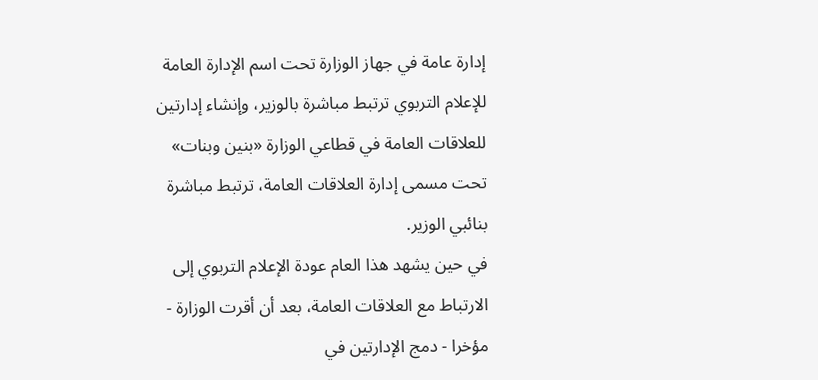إدارة عامة في جهاز الوزارة تحت اسم الإدارة العامة للإعلام التربوي ترتبط مباشرة بالوزير، وإنشاء إدارتين للعلاقات العامة في قطاعي الوزارة «بنين وبنات» تحت مسمى إدارة العلاقات العامة، ترتبط مباشرة بنائبي الوزير.
في حين يشهد هذا العام عودة الإعلام التربوي إلى الارتباط مع العلاقات العامة، بعد أن أقرت الوزارة - مؤخرا - دمج الإدارتين في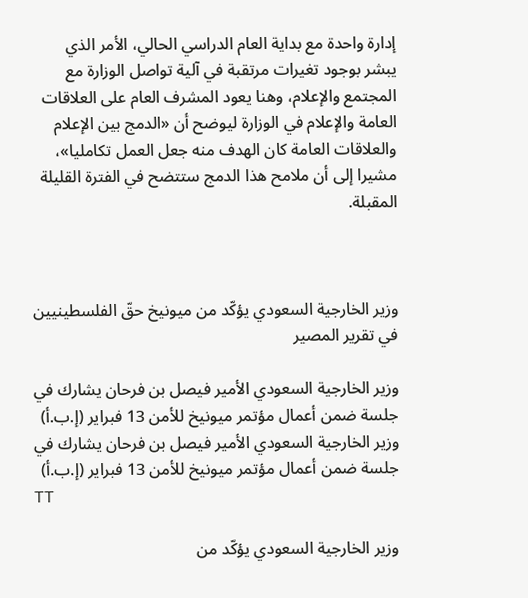إدارة واحدة مع بداية العام الدراسي الحالي، الأمر الذي يبشر بوجود تغيرات مرتقبة في آلية تواصل الوزارة مع المجتمع والإعلام، وهنا يعود المشرف العام على العلاقات العامة والإعلام في الوزارة ليوضح أن «الدمج بين الإعلام والعلاقات العامة كان الهدف منه جعل العمل تكامليا»، مشيرا إلى أن ملامح هذا الدمج ستتضح في الفترة القليلة المقبلة.



وزير الخارجية السعودي يؤكّد من ميونيخ حقّ الفلسطينيين في تقرير المصير

وزير الخارجية السعودي الأمير فيصل بن فرحان يشارك في جلسة ضمن أعمال مؤتمر ميونيخ للأمن 13 فبراير (إ.ب.أ)
وزير الخارجية السعودي الأمير فيصل بن فرحان يشارك في جلسة ضمن أعمال مؤتمر ميونيخ للأمن 13 فبراير (إ.ب.أ)
TT

وزير الخارجية السعودي يؤكّد من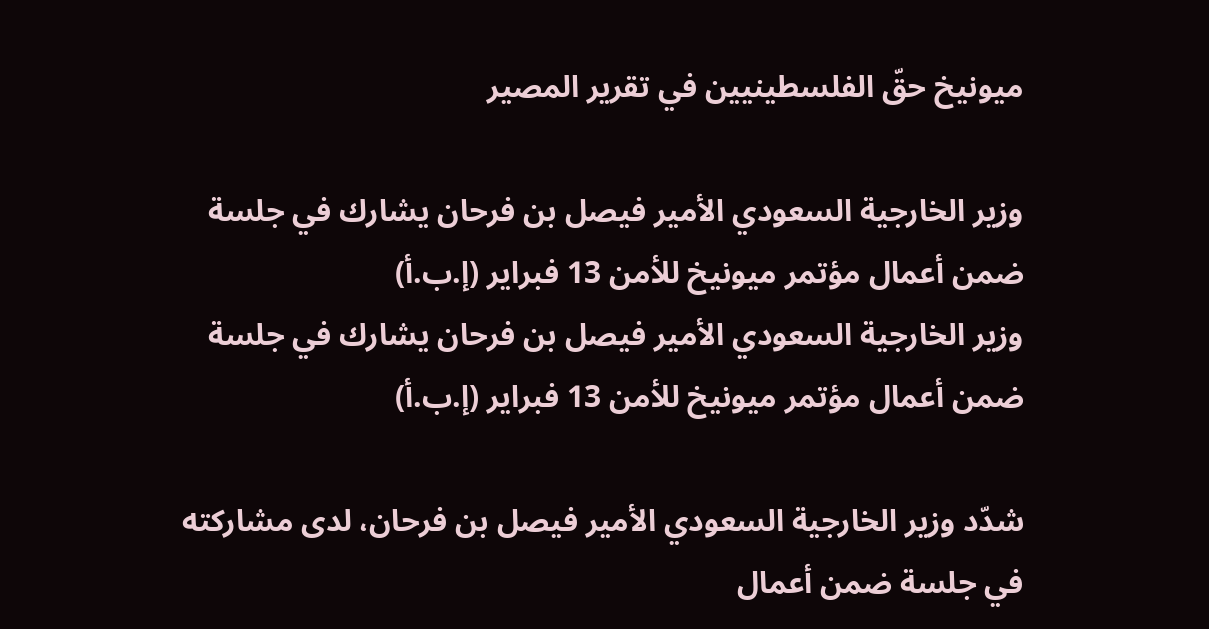ميونيخ حقّ الفلسطينيين في تقرير المصير

وزير الخارجية السعودي الأمير فيصل بن فرحان يشارك في جلسة ضمن أعمال مؤتمر ميونيخ للأمن 13 فبراير (إ.ب.أ)
وزير الخارجية السعودي الأمير فيصل بن فرحان يشارك في جلسة ضمن أعمال مؤتمر ميونيخ للأمن 13 فبراير (إ.ب.أ)

شدّد وزير الخارجية السعودي الأمير فيصل بن فرحان، لدى مشاركته في جلسة ضمن أعمال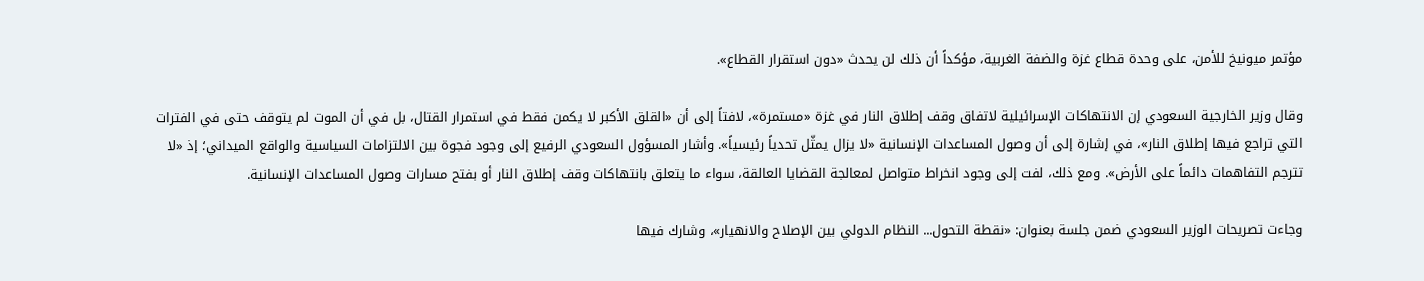مؤتمر ميونيخ للأمن، على وحدة قطاع غزة والضفة الغربية، مؤكداً أن ذلك لن يحدث «دون استقرار القطاع».

وقال وزير الخارجية السعودي إن الانتهاكات الإسرائيلية لاتفاق وقف إطلاق النار في غزة «مستمرة»، لافتاً إلى أن «القلق الأكبر لا يكمن فقط في استمرار القتال، بل في أن الموت لم يتوقف حتى في الفترات التي تراجع فيها إطلاق النار»، في إشارة إلى أن وصول المساعدات الإنسانية «لا يزال يمثّل تحدياً رئيسياً». وأشار المسؤول السعودي الرفيع إلى وجود فجوة بين الالتزامات السياسية والواقع الميداني؛ إذ «لا تترجم التفاهمات دائماً على الأرض». ومع ذلك، لفت إلى وجود انخراط متواصل لمعالجة القضايا العالقة، سواء ما يتعلق بانتهاكات وقف إطلاق النار أو بفتح مسارات وصول المساعدات الإنسانية.

وجاءت تصريحات الوزير السعودي ضمن جلسة بعنوان: «نقطة التحول... النظام الدولي بين الإصلاح والانهيار»، وشارك فيها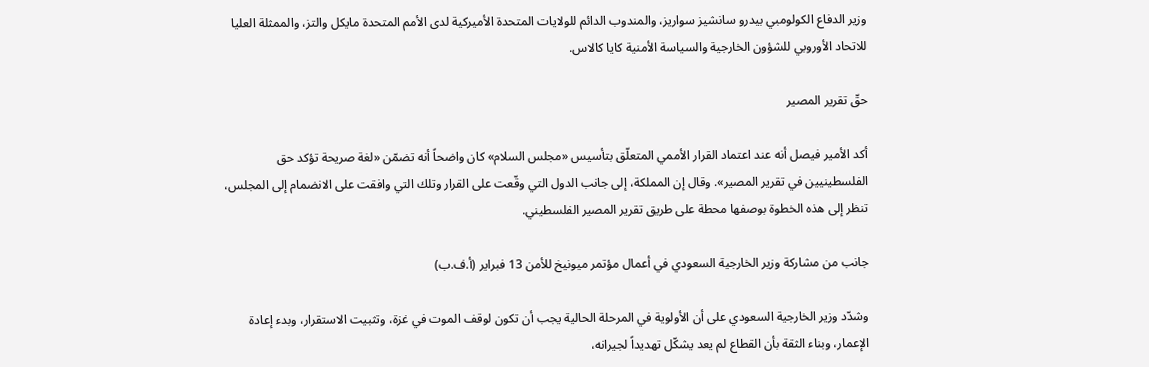وزير الدفاع الكولومبي بيدرو سانشيز سواريز، والمندوب الدائم للولايات المتحدة الأميركية لدى الأمم المتحدة مايكل والتز، والممثلة العليا للاتحاد الأوروبي للشؤون الخارجية والسياسة الأمنية كايا كالاس.

حقّ تقرير المصير

أكد الأمير فيصل أنه عند اعتماد القرار الأممي المتعلّق بتأسيس «مجلس السلام» كان واضحاً أنه تضمّن «لغة صريحة تؤكد حق الفلسطينيين في تقرير المصير». وقال إن المملكة، إلى جانب الدول التي وقّعت على القرار وتلك التي وافقت على الانضمام إلى المجلس، تنظر إلى هذه الخطوة بوصفها محطة على طريق تقرير المصير الفلسطيني.

جانب من مشاركة وزير الخارجية السعودي في أعمال مؤتمر ميونيخ للأمن 13 فبراير (أ.ف.ب)

وشدّد وزير الخارجية السعودي على أن الأولوية في المرحلة الحالية يجب أن تكون لوقف الموت في غزة، وتثبيت الاستقرار، وبدء إعادة الإعمار، وبناء الثقة بأن القطاع لم يعد يشكّل تهديداً لجيرانه،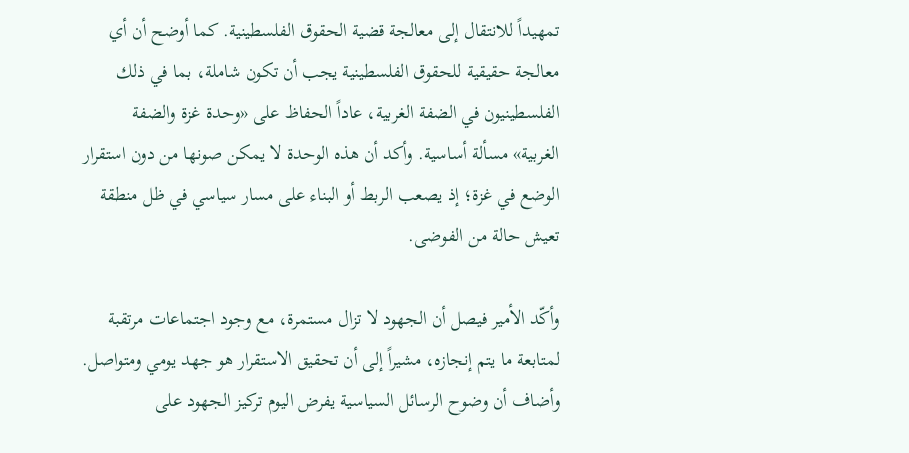تمهيداً للانتقال إلى معالجة قضية الحقوق الفلسطينية. كما أوضح أن أي معالجة حقيقية للحقوق الفلسطينية يجب أن تكون شاملة، بما في ذلك الفلسطينيون في الضفة الغربية، عاداً الحفاظ على «وحدة غزة والضفة الغربية» مسألة أساسية. وأكد أن هذه الوحدة لا يمكن صونها من دون استقرار الوضع في غزة؛ إذ يصعب الربط أو البناء على مسار سياسي في ظل منطقة تعيش حالة من الفوضى.

وأكّد الأمير فيصل أن الجهود لا تزال مستمرة، مع وجود اجتماعات مرتقبة لمتابعة ما يتم إنجازه، مشيراً إلى أن تحقيق الاستقرار هو جهد يومي ومتواصل. وأضاف أن وضوح الرسائل السياسية يفرض اليوم تركيز الجهود على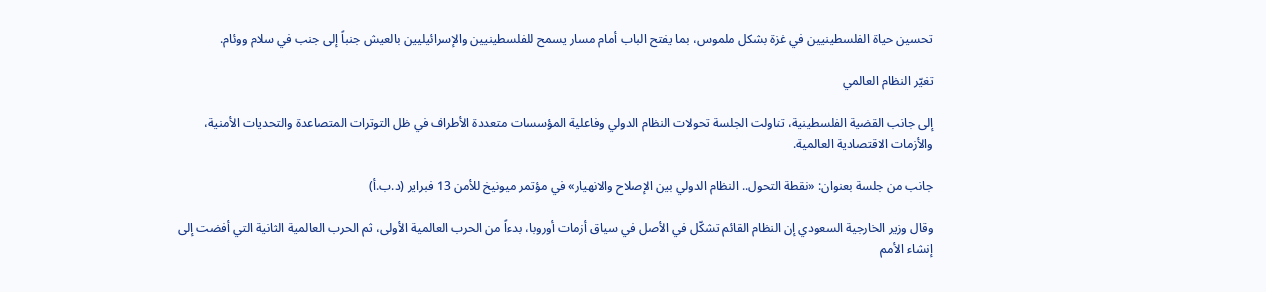تحسين حياة الفلسطينيين في غزة بشكل ملموس، بما يفتح الباب أمام مسار يسمح للفلسطينيين والإسرائيليين بالعيش جنباً إلى جنب في سلام ووئام.

تغيّر النظام العالمي

إلى جانب القضية الفلسطينية، تناولت الجلسة تحولات النظام الدولي وفاعلية المؤسسات متعددة الأطراف في ظل التوترات المتصاعدة والتحديات الأمنية، والأزمات الاقتصادية العالمية.

جانب من جلسة بعنوان: «نقطة التحول.. النظام الدولي بين الإصلاح والانهيار» في مؤتمر ميونيخ للأمن 13 فبراير (د.ب.أ)

وقال وزير الخارجية السعودي إن النظام القائم تشكّل في الأصل في سياق أزمات أوروبا، بدءاً من الحرب العالمية الأولى، ثم الحرب العالمية الثانية التي أفضت إلى إنشاء الأمم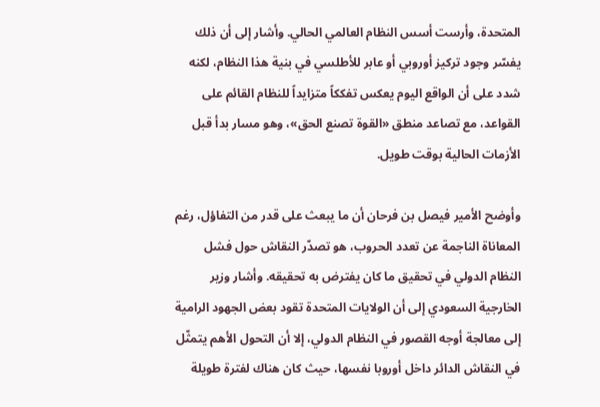المتحدة، وأرست أسس النظام العالمي الحالي. وأشار إلى أن ذلك يفسّر وجود تركيز أوروبي أو عابر للأطلسي في بنية هذا النظام، لكنه شدد على أن الواقع اليوم يعكس تفككاً متزايداً للنظام القائم على القواعد، مع تصاعد منطق «القوة تصنع الحق»، وهو مسار بدأ قبل الأزمات الحالية بوقت طويل.

وأوضح الأمير فيصل بن فرحان أن ما يبعث على قدر من التفاؤل، رغم المعاناة الناجمة عن تعدد الحروب، هو تصدّر النقاش حول فشل النظام الدولي في تحقيق ما كان يفترض به تحقيقه. وأشار وزير الخارجية السعودي إلى أن الولايات المتحدة تقود بعض الجهود الرامية إلى معالجة أوجه القصور في النظام الدولي، إلا أن التحول الأهم يتمثّل في النقاش الدائر داخل أوروبا نفسها، حيث كان هناك لفترة طويلة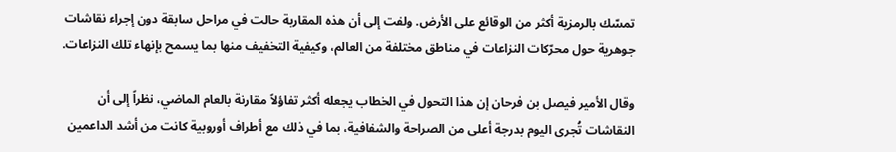تمسّك بالرمزية أكثر من الوقائع على الأرض. ولفت إلى أن هذه المقاربة حالت في مراحل سابقة دون إجراء نقاشات جوهرية حول محرّكات النزاعات في مناطق مختلفة من العالم، وكيفية التخفيف منها بما يسمح بإنهاء تلك النزاعات.

وقال الأمير فيصل بن فرحان إن هذا التحول في الخطاب يجعله أكثر تفاؤلاً مقارنة بالعام الماضي، نظراً إلى أن النقاشات تُجرى اليوم بدرجة أعلى من الصراحة والشفافية، بما في ذلك مع أطراف أوروبية كانت من أشد الداعمين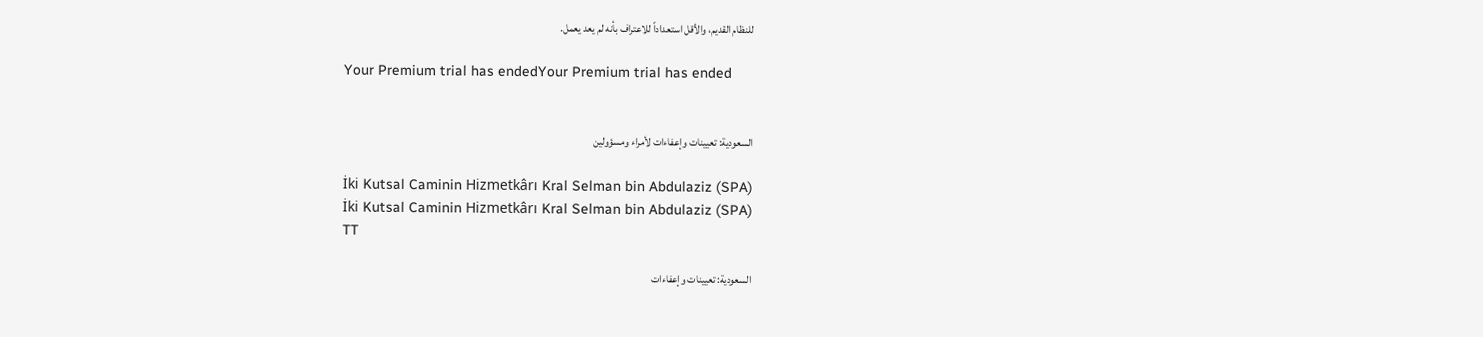للنظام القديم، والأقل استعداداً للاعتراف بأنه لم يعد يعمل.

Your Premium trial has endedYour Premium trial has ended


السعودية: تعيينات وإعفاءات لأمراء ومسؤولين

İki Kutsal Caminin Hizmetkârı Kral Selman bin Abdulaziz (SPA)
İki Kutsal Caminin Hizmetkârı Kral Selman bin Abdulaziz (SPA)
TT

السعودية: تعيينات وإعفاءات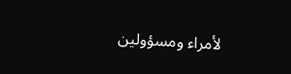لأمراء ومسؤولين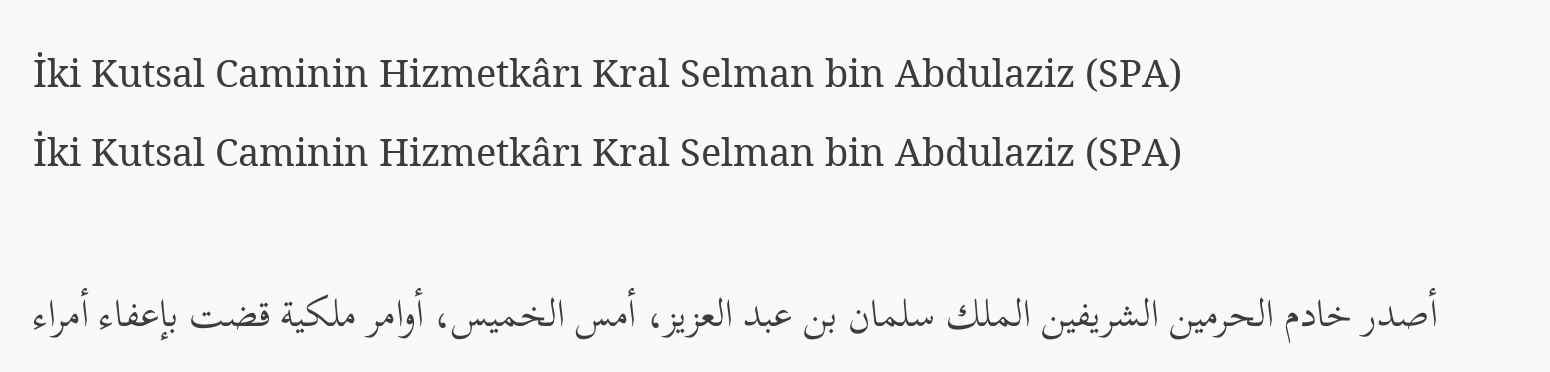İki Kutsal Caminin Hizmetkârı Kral Selman bin Abdulaziz (SPA)
İki Kutsal Caminin Hizmetkârı Kral Selman bin Abdulaziz (SPA)

أصدر خادم الحرمين الشريفين الملك سلمان بن عبد العزيز، أمس الخميس، أوامر ملكية قضت بإعفاء أمراء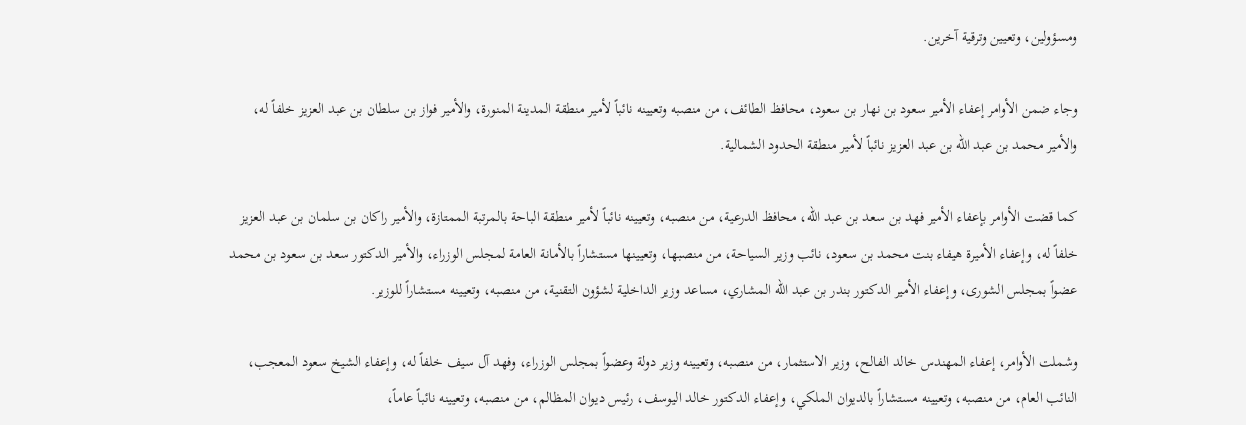ومسؤولين، وتعيين وترقية آخرين.

وجاء ضمن الأوامر إعفاء الأمير سعود بن نهار بن سعود، محافظ الطائف، من منصبه وتعيينه نائباً لأمير منطقة المدينة المنورة، والأمير فواز بن سلطان بن عبد العزيز خلفاً له، والأمير محمد بن عبد الله بن عبد العزيز نائباً لأمير منطقة الحدود الشمالية.

كما قضت الأوامر بإعفاء الأمير فهد بن سعد بن عبد الله، محافظ الدرعية، من منصبه، وتعيينه نائباً لأمير منطقة الباحة بالمرتبة الممتازة، والأمير راكان بن سلمان بن عبد العزيز خلفاً له، وإعفاء الأميرة هيفاء بنت محمد بن سعود، نائب وزير السياحة، من منصبها، وتعيينها مستشاراً بالأمانة العامة لمجلس الوزراء، والأمير الدكتور سعد بن سعود بن محمد عضواً بمجلس الشورى، وإعفاء الأمير الدكتور بندر بن عبد الله المشاري، مساعد وزير الداخلية لشؤون التقنية، من منصبه، وتعيينه مستشاراً للوزير.

وشملت الأوامر، إعفاء المهندس خالد الفالح، وزير الاستثمار، من منصبه، وتعيينه وزير دولة وعضواً بمجلس الوزراء، وفهد آل سيف خلفاً له، وإعفاء الشيخ سعود المعجب، النائب العام، من منصبه، وتعيينه مستشاراً بالديوان الملكي، وإعفاء الدكتور خالد اليوسف، رئيس ديوان المظالم، من منصبه، وتعيينه نائباً عاماً،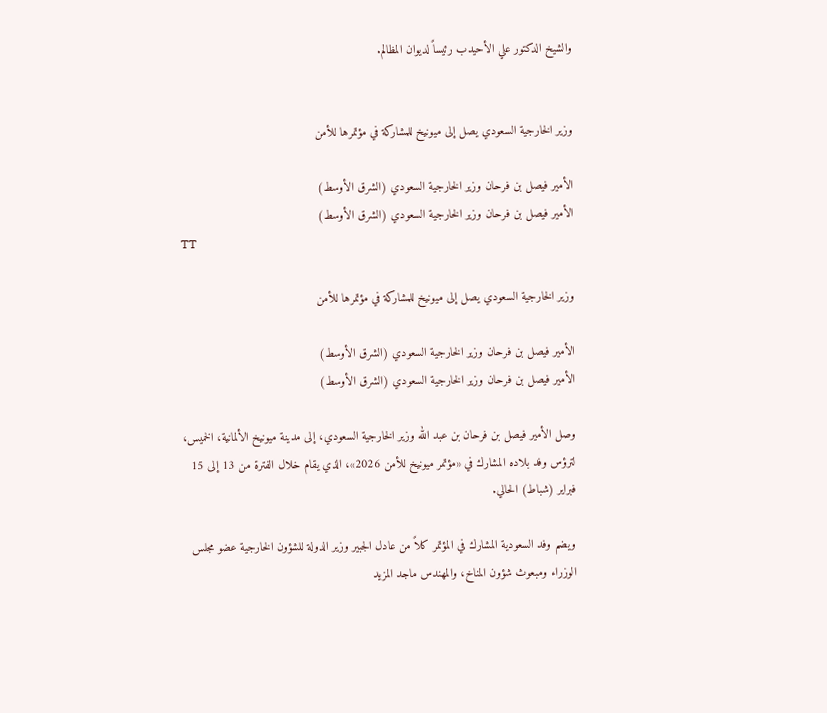والشيخ الدكتور علي الأحيدب رئيساً لديوان المظالم.


وزير الخارجية السعودي يصل إلى ميونيخ للمشاركة في مؤتمرها للأمن

الأمير فيصل بن فرحان وزير الخارجية السعودي (الشرق الأوسط)
الأمير فيصل بن فرحان وزير الخارجية السعودي (الشرق الأوسط)
TT

وزير الخارجية السعودي يصل إلى ميونيخ للمشاركة في مؤتمرها للأمن

الأمير فيصل بن فرحان وزير الخارجية السعودي (الشرق الأوسط)
الأمير فيصل بن فرحان وزير الخارجية السعودي (الشرق الأوسط)

وصل الأمير فيصل بن فرحان بن عبد الله وزير الخارجية السعودي، إلى مدينة ميونيخ الألمانية، الخميس، لترؤس وفد بلاده المشارك في «مؤتمر ميونيخ للأمن 2026»، الذي يقام خلال الفترة من 13 إلى 15 فبراير (شباط) الحالي.

ويضم وفد السعودية المشارك في المؤتمر كلاً من عادل الجبير وزير الدولة للشؤون الخارجية عضو مجلس الوزراء ومبعوث شؤون المناخ، والمهندس ماجد المزيد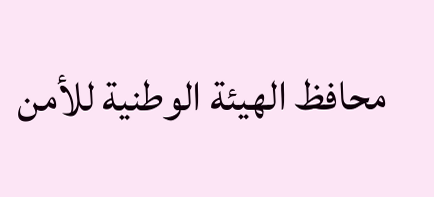محافظ الهيئة الوطنية للأمن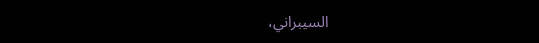السيبراني،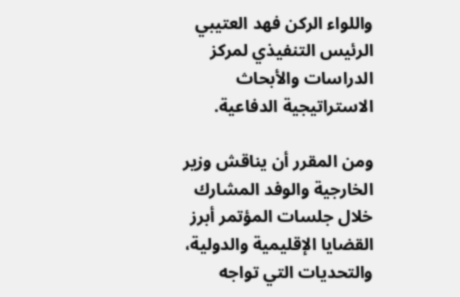واللواء الركن فهد العتيبي الرئيس التنفيذي لمركز الدراسات والأبحاث الاستراتيجية الدفاعية.

ومن المقرر أن يناقش وزير الخارجية والوفد المشارك خلال جلسات المؤتمر أبرز القضايا الإقليمية والدولية، والتحديات التي تواجه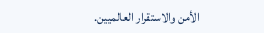الأمن والاستقرار العالميين.